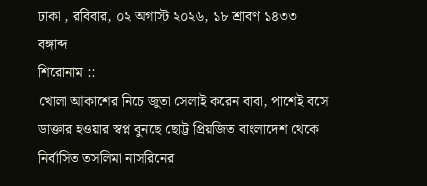ঢাকা , রবিবার, ০২ অগাস্ট ২০২৬, ১৮ শ্রাবণ ১৪৩৩ বঙ্গাব্দ
শিরোনাম ::
খোলা আকাশের নিচে জুতা সেলাই করেন বাবা, পাশেই বসে ডাক্তার হওয়ার স্বপ্ন বুনছে ছোট্ট প্রিয়জিত বাংলাদেশ থেকে নির্বাসিত তসলিমা নাসরিনের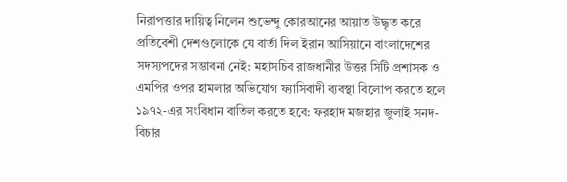নিরাপত্তার দায়িত্ব নিলেন শুভেন্দু কোরআনের আয়াত উদ্ধৃত করে প্রতিবেশী দেশগুলোকে যে বার্তা দিল ইরান আসিয়ানে বাংলাদেশের সদস্যপদের সম্ভাবনা নেই: মহাসচিব রাজধানীর উত্তর সিটি প্রশাসক ও এমপির ওপর হামলার অভিযোগ ফ্যাসিবাদী ব্যবস্থা বিলোপ করতে হলে ১৯৭২-এর সংবিধান বাতিল করতে হবে: ফরহাদ মজহার জুলাই সনদ-বিচার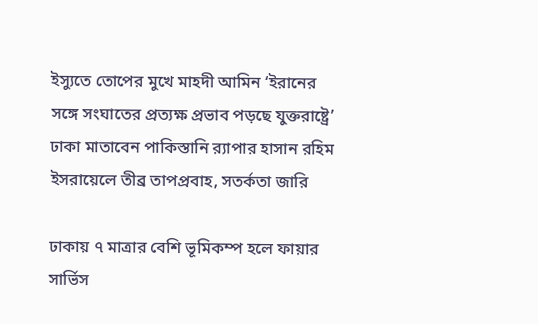ইস্যুতে তোপের মুখে মাহদী আমিন ‘ইরানের সঙ্গে সংঘাতের প্রত্যক্ষ প্রভাব পড়ছে যুক্তরাষ্ট্রে’ ঢাকা মাতাবেন পাকিস্তানি র‍্যাপার হাসান রহিম ইসরায়েলে তীব্র তাপপ্রবাহ, সতর্কতা জারি

ঢাকায় ৭ মাত্রার বেশি ভূমিকম্প হলে ফায়ার সার্ভিস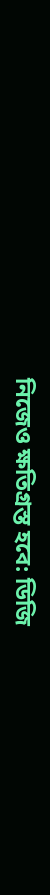নিজেও ক্ষতিগ্রস্ত হবে: ডিজি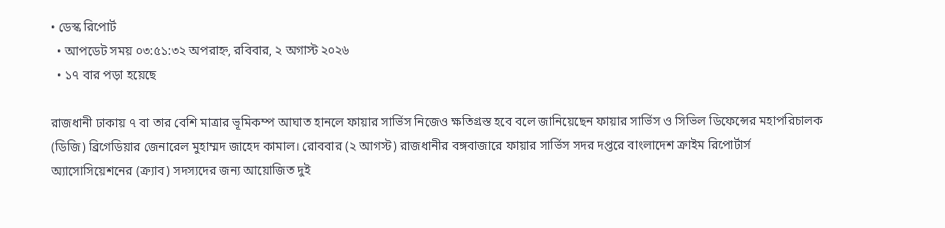• ডেস্ক রিপোর্ট
  • আপডেট সময় ০৩:৫১:৩২ অপরাহ্ন, রবিবার, ২ অগাস্ট ২০২৬
  • ১৭ বার পড়া হয়েছে

রাজধানী ঢাকায় ৭ বা তার বেশি মাত্রার ভূমিকম্প আঘাত হানলে ফায়ার সার্ভিস নিজেও ক্ষতিগ্রস্ত হবে বলে জানিয়েছেন ফায়ার সার্ভিস ও সিভিল ডিফেন্সের মহাপরিচালক (ডিজি) ব্রিগেডিয়ার জেনারেল মুহাম্মদ জাহেদ কামাল। রোববার (২ আগস্ট) রাজধানীর বঙ্গবাজারে ফায়ার সার্ভিস সদর দপ্তরে বাংলাদেশ ক্রাইম রিপোর্টার্স অ্যাসোসিয়েশনের (ক্র্যাব) সদস্যদের জন্য আয়োজিত দুই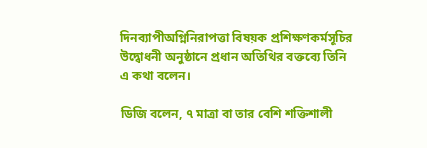দিনব্যাপীঅগ্নিনিরাপত্তা বিষয়ক প্রশিক্ষণকর্মসূচির উদ্বোধনী অনুষ্ঠানে প্রধান অতিথির বক্তব্যে তিনি এ কথা বলেন।

ডিজি বলেন, ৭ মাত্রা বা তার বেশি শক্তিশালী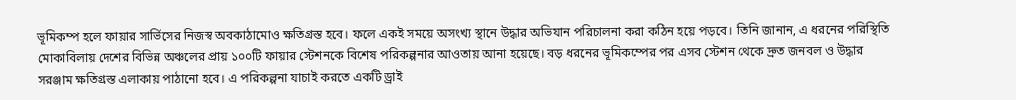ভূমিকম্প হলে ফায়ার সার্ভিসের নিজস্ব অবকাঠামোও ক্ষতিগ্রস্ত হবে। ফলে একই সময়ে অসংখ্য স্থানে উদ্ধার অভিযান পরিচালনা করা কঠিন হয়ে পড়বে। তিনি জানান, এ ধরনের পরিস্থিতি মোকাবিলায় দেশের বিভিন্ন অঞ্চলের প্রায় ১০০টি ফায়ার স্টেশনকে বিশেষ পরিকল্পনার আওতায় আনা হয়েছে। বড় ধরনের ভূমিকম্পের পর এসব স্টেশন থেকে দ্রুত জনবল ও উদ্ধার সরঞ্জাম ক্ষতিগ্রস্ত এলাকায় পাঠানো হবে। এ পরিকল্পনা যাচাই করতে একটি ড্রাই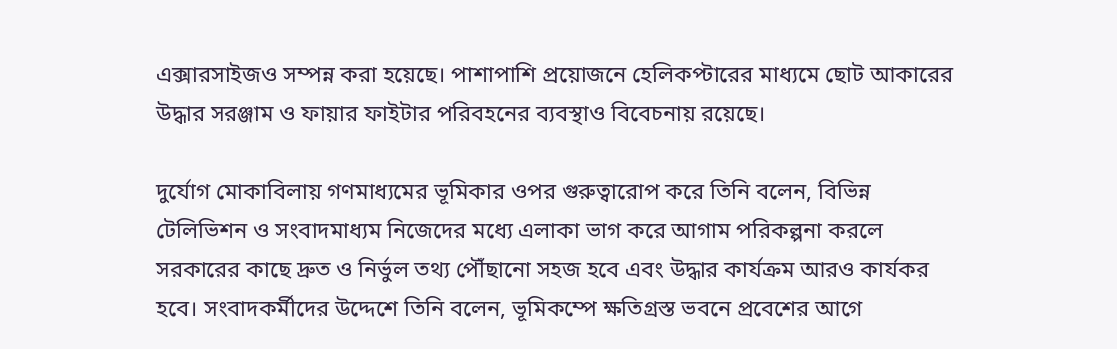এক্সারসাইজও সম্পন্ন করা হয়েছে। পাশাপাশি প্রয়োজনে হেলিকপ্টারের মাধ্যমে ছোট আকারের উদ্ধার সরঞ্জাম ও ফায়ার ফাইটার পরিবহনের ব্যবস্থাও বিবেচনায় রয়েছে।

দুর্যোগ মোকাবিলায় গণমাধ্যমের ভূমিকার ওপর গুরুত্বারোপ করে তিনি বলেন, বিভিন্ন টেলিভিশন ও সংবাদমাধ্যম নিজেদের মধ্যে এলাকা ভাগ করে আগাম পরিকল্পনা করলে সরকারের কাছে দ্রুত ও নির্ভুল তথ্য পৌঁছানো সহজ হবে এবং উদ্ধার কার্যক্রম আরও কার্যকর হবে। সংবাদকর্মীদের উদ্দেশে তিনি বলেন, ভূমিকম্পে ক্ষতিগ্রস্ত ভবনে প্রবেশের আগে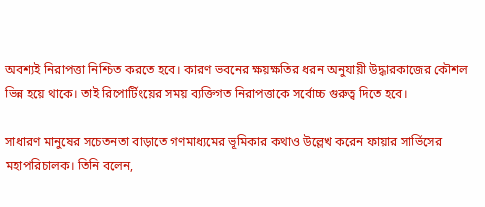অবশ্যই নিরাপত্তা নিশ্চিত করতে হবে। কারণ ভবনের ক্ষয়ক্ষতির ধরন অনুযায়ী উদ্ধারকাজের কৌশল ভিন্ন হয়ে থাকে। তাই রিপোর্টিংয়ের সময় ব্যক্তিগত নিরাপত্তাকে সর্বোচ্চ গুরুত্ব দিতে হবে।

সাধারণ মানুষের সচেতনতা বাড়াতে গণমাধ্যমের ভূমিকার কথাও উল্লেখ করেন ফায়ার সার্ভিসের মহাপরিচালক। তিনি বলেন,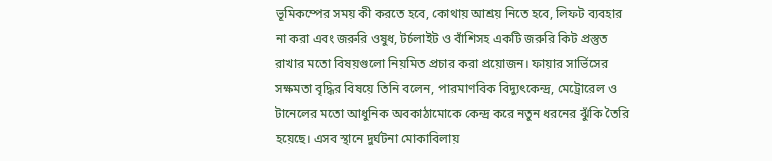ভূমিকম্পের সময় কী করতে হবে, কোথায় আশ্রয় নিতে হবে, লিফট ব্যবহার না করা এবং জরুরি ওষুধ, টর্চলাইট ও বাঁশিসহ একটি জরুরি কিট প্রস্তুত রাখার মতো বিষয়গুলো নিয়মিত প্রচার করা প্রয়োজন। ফায়ার সার্ভিসের সক্ষমতা বৃদ্ধির বিষয়ে তিনি বলেন, পারমাণবিক বিদ্যুৎকেন্দ্র, মেট্রোরেল ও টানেলের মতো আধুনিক অবকাঠামোকে কেন্দ্র করে নতুন ধরনের ঝুঁকি তৈরি হয়েছে। এসব স্থানে দুর্ঘটনা মোকাবিলায়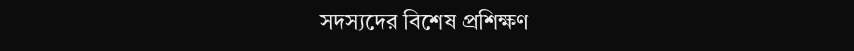সদস্যদের বিশেষ প্রশিক্ষণ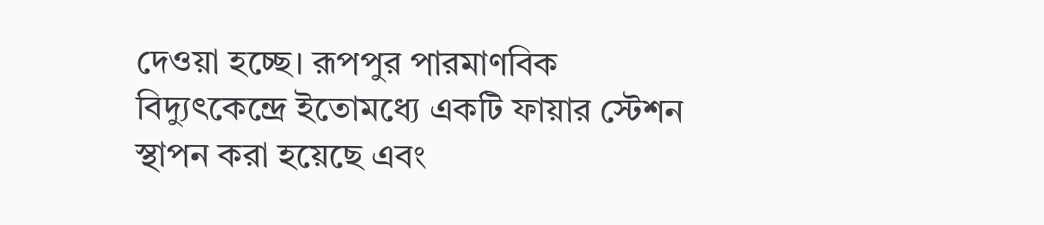দেওয়া হচ্ছে। রূপপুর পারমাণবিক বিদ্যুৎকেন্দ্রে ইতোমধ্যে একটি ফায়ার স্টেশন স্থাপন করা হয়েছে এবং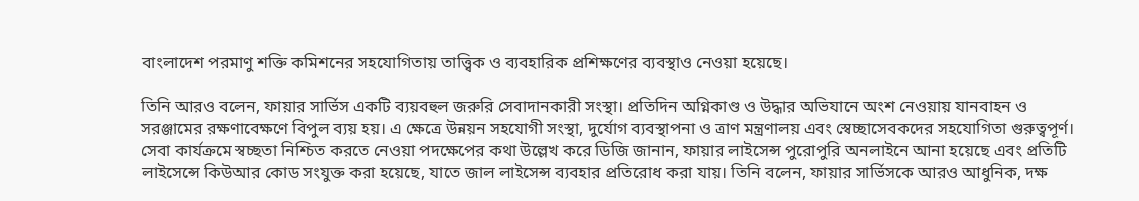বাংলাদেশ পরমাণু শক্তি কমিশনের সহযোগিতায় তাত্ত্বিক ও ব্যবহারিক প্রশিক্ষণের ব্যবস্থাও নেওয়া হয়েছে।

তিনি আরও বলেন, ফায়ার সার্ভিস একটি ব্যয়বহুল জরুরি সেবাদানকারী সংস্থা। প্রতিদিন অগ্নিকাণ্ড ও উদ্ধার অভিযানে অংশ নেওয়ায় যানবাহন ও সরঞ্জামের রক্ষণাবেক্ষণে বিপুল ব্যয় হয়। এ ক্ষেত্রে উন্নয়ন সহযোগী সংস্থা, দুর্যোগ ব্যবস্থাপনা ও ত্রাণ মন্ত্রণালয় এবং স্বেচ্ছাসেবকদের সহযোগিতা গুরুত্বপূর্ণ। সেবা কার্যক্রমে স্বচ্ছতা নিশ্চিত করতে নেওয়া পদক্ষেপের কথা উল্লেখ করে ডিজি জানান, ফায়ার লাইসেন্স পুরোপুরি অনলাইনে আনা হয়েছে এবং প্রতিটি লাইসেন্সে কিউআর কোড সংযুক্ত করা হয়েছে, যাতে জাল লাইসেন্স ব্যবহার প্রতিরোধ করা যায়। তিনি বলেন, ফায়ার সার্ভিসকে আরও আধুনিক, দক্ষ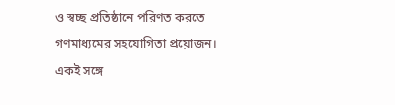ও স্বচ্ছ প্রতিষ্ঠানে পরিণত করতে গণমাধ্যমের সহযোগিতা প্রয়োজন। একই সঙ্গে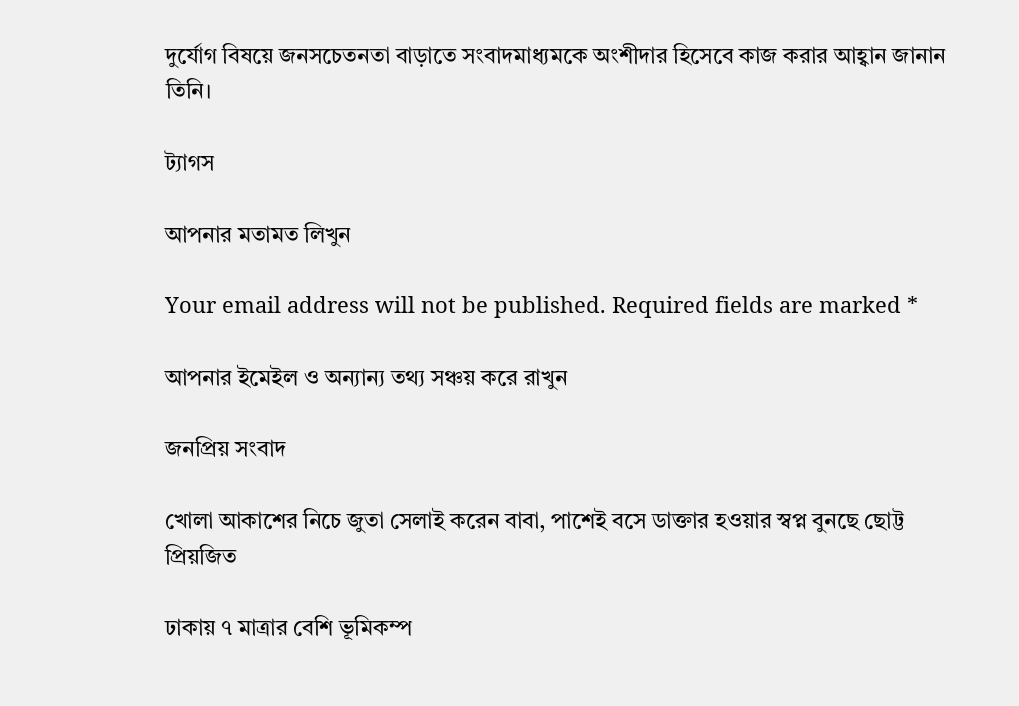দুর্যোগ বিষয়ে জনসচেতনতা বাড়াতে সংবাদমাধ্যমকে অংশীদার হিসেবে কাজ করার আহ্বান জানান তিনি।

ট্যাগস

আপনার মতামত লিখুন

Your email address will not be published. Required fields are marked *

আপনার ইমেইল ও অন্যান্য তথ্য সঞ্চয় করে রাখুন

জনপ্রিয় সংবাদ

খোলা আকাশের নিচে জুতা সেলাই করেন বাবা, পাশেই বসে ডাক্তার হওয়ার স্বপ্ন বুনছে ছোট্ট প্রিয়জিত

ঢাকায় ৭ মাত্রার বেশি ভূমিকম্প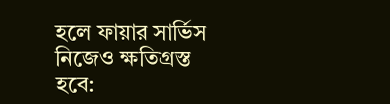হলে ফায়ার সার্ভিস নিজেও ক্ষতিগ্রস্ত হবে: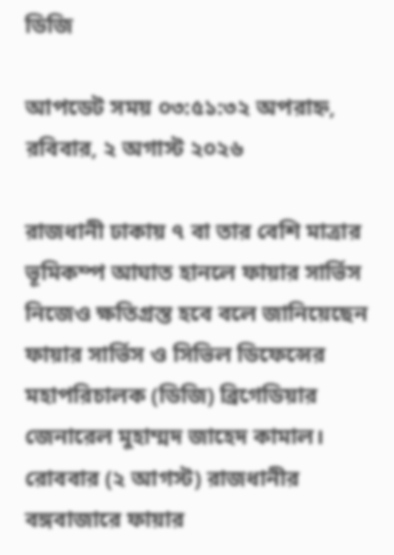ডিজি

আপডেট সময় ০৩:৫১:৩২ অপরাহ্ন, রবিবার, ২ অগাস্ট ২০২৬

রাজধানী ঢাকায় ৭ বা তার বেশি মাত্রার ভূমিকম্প আঘাত হানলে ফায়ার সার্ভিস নিজেও ক্ষতিগ্রস্ত হবে বলে জানিয়েছেন ফায়ার সার্ভিস ও সিভিল ডিফেন্সের মহাপরিচালক (ডিজি) ব্রিগেডিয়ার জেনারেল মুহাম্মদ জাহেদ কামাল। রোববার (২ আগস্ট) রাজধানীর বঙ্গবাজারে ফায়ার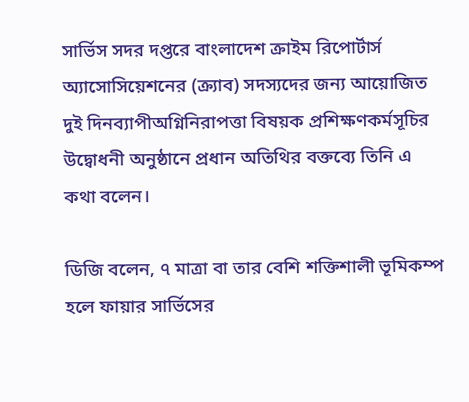সার্ভিস সদর দপ্তরে বাংলাদেশ ক্রাইম রিপোর্টার্স অ্যাসোসিয়েশনের (ক্র্যাব) সদস্যদের জন্য আয়োজিত দুই দিনব্যাপীঅগ্নিনিরাপত্তা বিষয়ক প্রশিক্ষণকর্মসূচির উদ্বোধনী অনুষ্ঠানে প্রধান অতিথির বক্তব্যে তিনি এ কথা বলেন।

ডিজি বলেন, ৭ মাত্রা বা তার বেশি শক্তিশালী ভূমিকম্প হলে ফায়ার সার্ভিসের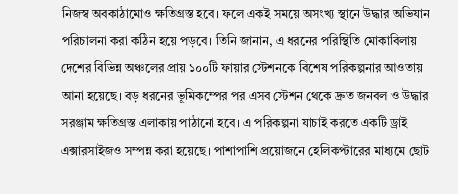নিজস্ব অবকাঠামোও ক্ষতিগ্রস্ত হবে। ফলে একই সময়ে অসংখ্য স্থানে উদ্ধার অভিযান পরিচালনা করা কঠিন হয়ে পড়বে। তিনি জানান, এ ধরনের পরিস্থিতি মোকাবিলায় দেশের বিভিন্ন অঞ্চলের প্রায় ১০০টি ফায়ার স্টেশনকে বিশেষ পরিকল্পনার আওতায় আনা হয়েছে। বড় ধরনের ভূমিকম্পের পর এসব স্টেশন থেকে দ্রুত জনবল ও উদ্ধার সরঞ্জাম ক্ষতিগ্রস্ত এলাকায় পাঠানো হবে। এ পরিকল্পনা যাচাই করতে একটি ড্রাই এক্সারসাইজও সম্পন্ন করা হয়েছে। পাশাপাশি প্রয়োজনে হেলিকপ্টারের মাধ্যমে ছোট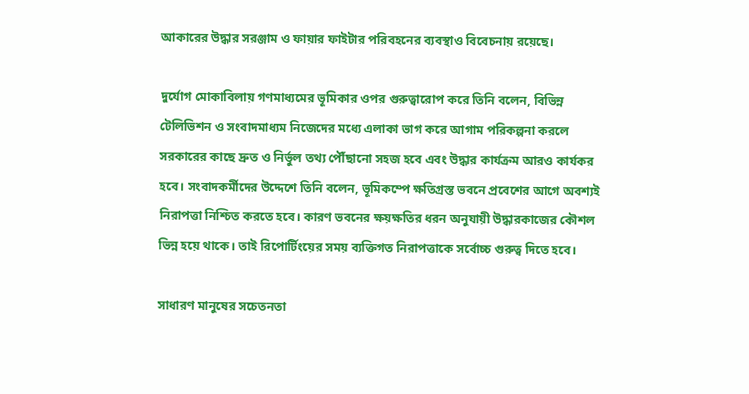আকারের উদ্ধার সরঞ্জাম ও ফায়ার ফাইটার পরিবহনের ব্যবস্থাও বিবেচনায় রয়েছে।

দুর্যোগ মোকাবিলায় গণমাধ্যমের ভূমিকার ওপর গুরুত্বারোপ করে তিনি বলেন, বিভিন্ন টেলিভিশন ও সংবাদমাধ্যম নিজেদের মধ্যে এলাকা ভাগ করে আগাম পরিকল্পনা করলে সরকারের কাছে দ্রুত ও নির্ভুল তথ্য পৌঁছানো সহজ হবে এবং উদ্ধার কার্যক্রম আরও কার্যকর হবে। সংবাদকর্মীদের উদ্দেশে তিনি বলেন, ভূমিকম্পে ক্ষতিগ্রস্ত ভবনে প্রবেশের আগে অবশ্যই নিরাপত্তা নিশ্চিত করতে হবে। কারণ ভবনের ক্ষয়ক্ষতির ধরন অনুযায়ী উদ্ধারকাজের কৌশল ভিন্ন হয়ে থাকে। তাই রিপোর্টিংয়ের সময় ব্যক্তিগত নিরাপত্তাকে সর্বোচ্চ গুরুত্ব দিতে হবে।

সাধারণ মানুষের সচেতনতা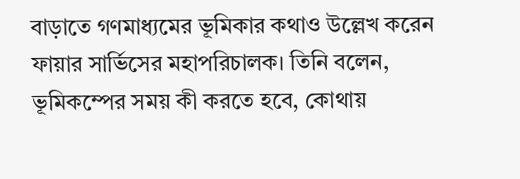বাড়াতে গণমাধ্যমের ভূমিকার কথাও উল্লেখ করেন ফায়ার সার্ভিসের মহাপরিচালক। তিনি বলেন, ভূমিকম্পের সময় কী করতে হবে, কোথায়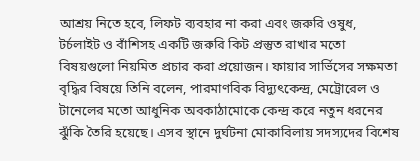আশ্রয় নিতে হবে, লিফট ব্যবহার না করা এবং জরুরি ওষুধ, টর্চলাইট ও বাঁশিসহ একটি জরুরি কিট প্রস্তুত রাখার মতো বিষয়গুলো নিয়মিত প্রচার করা প্রয়োজন। ফায়ার সার্ভিসের সক্ষমতা বৃদ্ধির বিষয়ে তিনি বলেন, পারমাণবিক বিদ্যুৎকেন্দ্র, মেট্রোরেল ও টানেলের মতো আধুনিক অবকাঠামোকে কেন্দ্র করে নতুন ধরনের ঝুঁকি তৈরি হয়েছে। এসব স্থানে দুর্ঘটনা মোকাবিলায় সদস্যদের বিশেষ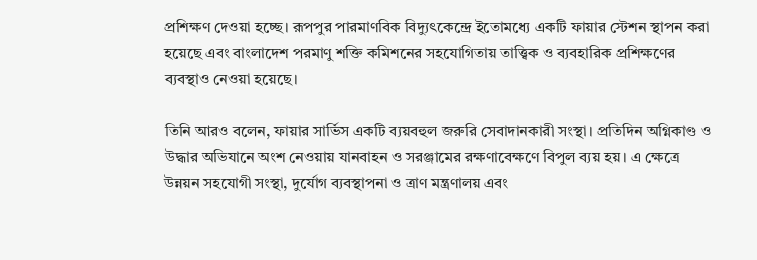প্রশিক্ষণ দেওয়া হচ্ছে। রূপপুর পারমাণবিক বিদ্যুৎকেন্দ্রে ইতোমধ্যে একটি ফায়ার স্টেশন স্থাপন করা হয়েছে এবং বাংলাদেশ পরমাণু শক্তি কমিশনের সহযোগিতায় তাত্ত্বিক ও ব্যবহারিক প্রশিক্ষণের ব্যবস্থাও নেওয়া হয়েছে।

তিনি আরও বলেন, ফায়ার সার্ভিস একটি ব্যয়বহুল জরুরি সেবাদানকারী সংস্থা। প্রতিদিন অগ্নিকাণ্ড ও উদ্ধার অভিযানে অংশ নেওয়ায় যানবাহন ও সরঞ্জামের রক্ষণাবেক্ষণে বিপুল ব্যয় হয়। এ ক্ষেত্রে উন্নয়ন সহযোগী সংস্থা, দুর্যোগ ব্যবস্থাপনা ও ত্রাণ মন্ত্রণালয় এবং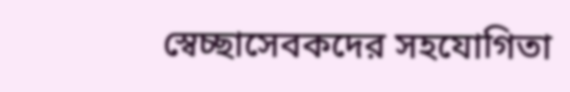স্বেচ্ছাসেবকদের সহযোগিতা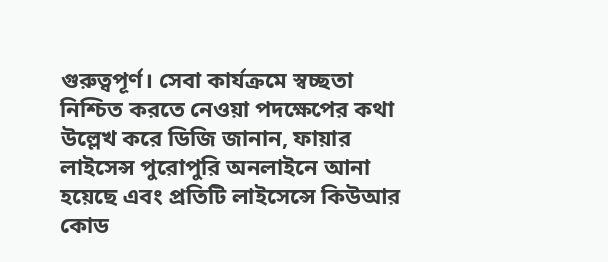গুরুত্বপূর্ণ। সেবা কার্যক্রমে স্বচ্ছতা নিশ্চিত করতে নেওয়া পদক্ষেপের কথা উল্লেখ করে ডিজি জানান, ফায়ার লাইসেন্স পুরোপুরি অনলাইনে আনা হয়েছে এবং প্রতিটি লাইসেন্সে কিউআর কোড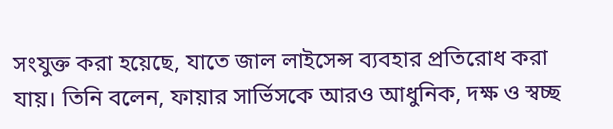সংযুক্ত করা হয়েছে, যাতে জাল লাইসেন্স ব্যবহার প্রতিরোধ করা যায়। তিনি বলেন, ফায়ার সার্ভিসকে আরও আধুনিক, দক্ষ ও স্বচ্ছ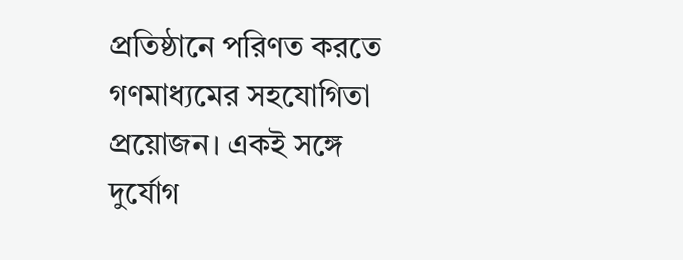প্রতিষ্ঠানে পরিণত করতে গণমাধ্যমের সহযোগিতা প্রয়োজন। একই সঙ্গে দুর্যোগ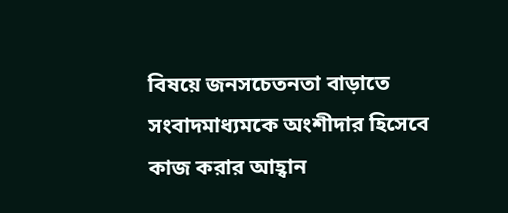বিষয়ে জনসচেতনতা বাড়াতে সংবাদমাধ্যমকে অংশীদার হিসেবে কাজ করার আহ্বান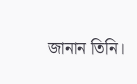জানান তিনি।